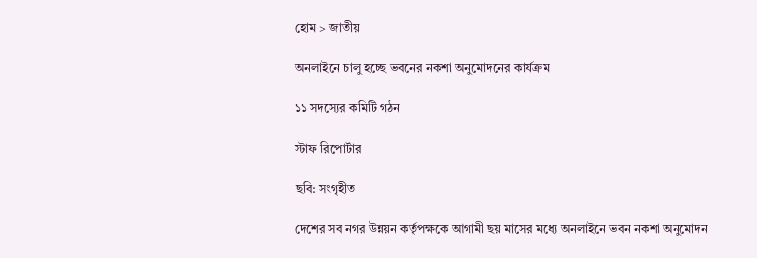হোম > জাতীয়

অনলাইনে চালু হচ্ছে ভবনের নকশা অনুমোদনের কার্যক্রম

১১ সদস্যের কমিটি গঠন

স্টাফ রিপোর্টার

ছবি: সংগৃহীত

দেশের সব নগর উন্নয়ন কর্তৃপক্ষকে আগামী ছয় মাসের মধ্যে অনলাইনে ভবন নকশা অনুমোদন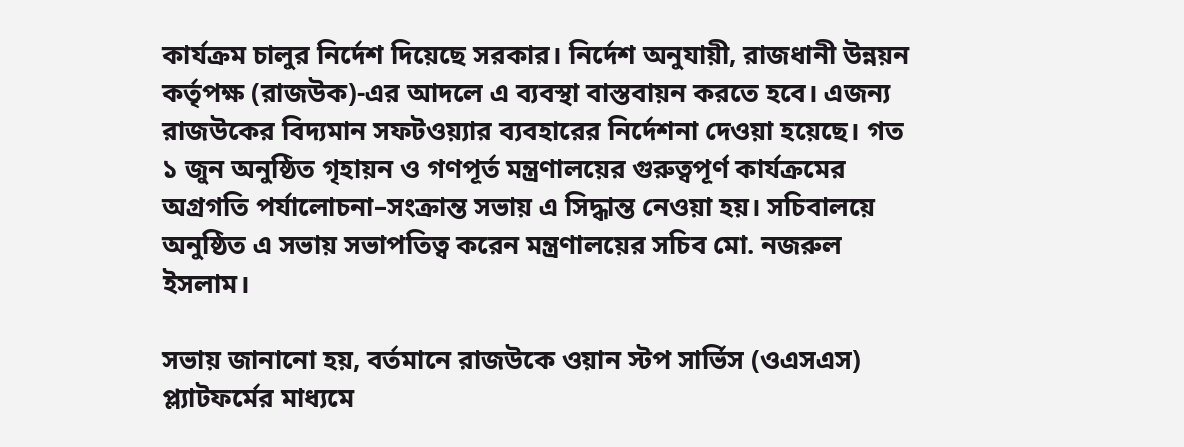কার্যক্রম চালুর নির্দেশ দিয়েছে সরকার। নির্দেশ অনুযায়ী, রাজধানী উন্নয়ন কর্তৃপক্ষ (রাজউক)-এর আদলে এ ব্যবস্থা বাস্তবায়ন করতে হবে। এজন্য রাজউকের বিদ্যমান সফটওয়্যার ব্যবহারের নির্দেশনা দেওয়া হয়েছে। গত ১ জুন অনুষ্ঠিত গৃহায়ন ও গণপূর্ত মন্ত্রণালয়ের গুরুত্বপূর্ণ কার্যক্রমের অগ্রগতি পর্যালোচনা–সংক্রান্ত সভায় এ সিদ্ধান্ত নেওয়া হয়। সচিবালয়ে অনুষ্ঠিত এ সভায় সভাপতিত্ব করেন মন্ত্রণালয়ের সচিব মো. নজরুল ইসলাম।

সভায় জানানো হয়, বর্তমানে রাজউকে ওয়ান স্টপ সার্ভিস (ওএসএস) প্ল্যাটফর্মের মাধ্যমে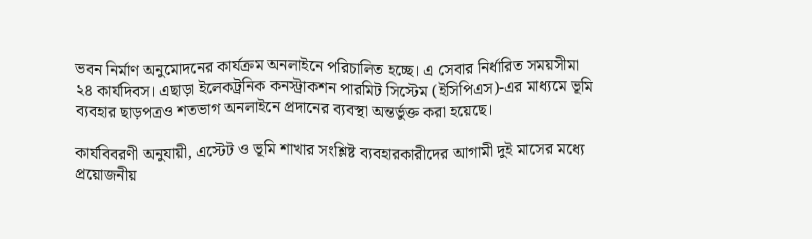ভবন নির্মাণ অনুমোদনের কার্যক্রম অনলাইনে পরিচালিত হচ্ছে। এ সেবার নির্ধারিত সময়সীমা ২৪ কার্যদিবস। এছাড়া ইলেকট্রনিক কনস্ট্রাকশন পারমিট সিস্টেম (ইসিপিএস)-এর মাধ্যমে ভূমি ব্যবহার ছাড়পত্রও শতভাগ অনলাইনে প্রদানের ব্যবস্থা অন্তর্ভুক্ত করা হয়েছে।

কার্যবিবরণী অনুযায়ী, এস্টেট ও ভূমি শাখার সংশ্লিষ্ট ব্যবহারকারীদের আগামী দুই মাসের মধ্যে প্রয়োজনীয়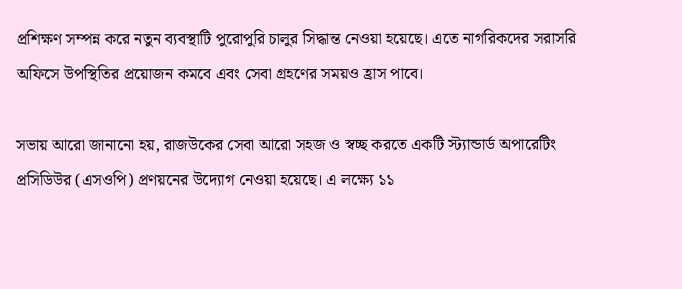প্রশিক্ষণ সম্পন্ন করে নতুন ব্যবস্থাটি পুরোপুরি চালুর সিদ্ধান্ত নেওয়া হয়েছে। এতে নাগরিকদের সরাসরি অফিসে উপস্থিতির প্রয়োজন কমবে এবং সেবা গ্রহণের সময়ও হ্রাস পাবে।

সভায় আরো জানানো হয়, রাজউকের সেবা আরো সহজ ও স্বচ্ছ করতে একটি স্ট্যান্ডার্ড অপারেটিং প্রসিডিউর (এসওপি) প্রণয়নের উদ্যোগ নেওয়া হয়েছে। এ লক্ষ্যে ১১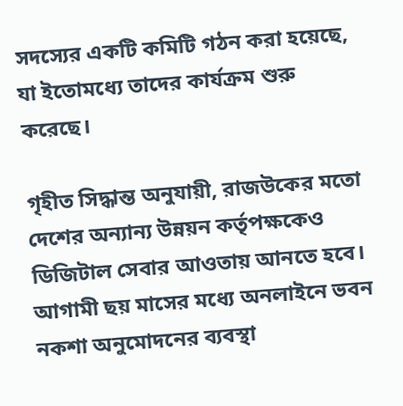সদস্যের একটি কমিটি গঠন করা হয়েছে, যা ইতোমধ্যে তাদের কার্যক্রম শুরু করেছে।

গৃহীত সিদ্ধান্ত অনুযায়ী, রাজউকের মতো দেশের অন্যান্য উন্নয়ন কর্তৃপক্ষকেও ডিজিটাল সেবার আওতায় আনতে হবে। আগামী ছয় মাসের মধ্যে অনলাইনে ভবন নকশা অনুমোদনের ব্যবস্থা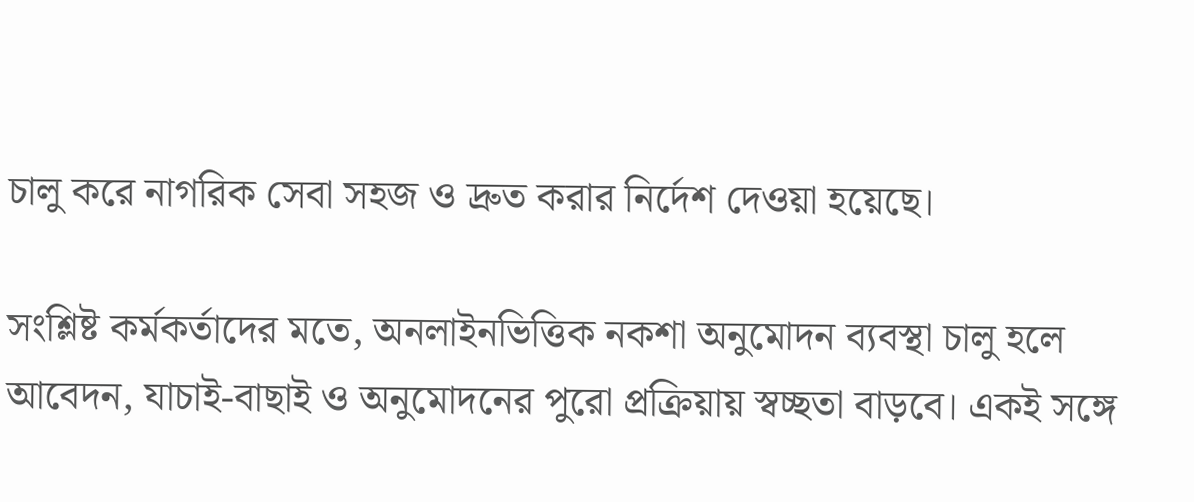চালু করে নাগরিক সেবা সহজ ও দ্রুত করার নির্দেশ দেওয়া হয়েছে।

সংশ্লিষ্ট কর্মকর্তাদের মতে, অনলাইনভিত্তিক নকশা অনুমোদন ব্যবস্থা চালু হলে আবেদন, যাচাই-বাছাই ও অনুমোদনের পুরো প্রক্রিয়ায় স্বচ্ছতা বাড়বে। একই সঙ্গে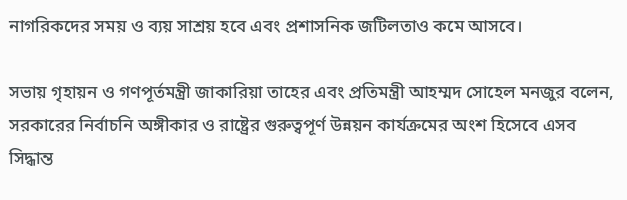নাগরিকদের সময় ও ব্যয় সাশ্রয় হবে এবং প্রশাসনিক জটিলতাও কমে আসবে।

সভায় গৃহায়ন ও গণপূর্তমন্ত্রী জাকারিয়া তাহের এবং প্রতিমন্ত্রী আহম্মদ সোহেল মনজুর বলেন, সরকারের নির্বাচনি অঙ্গীকার ও রাষ্ট্রের গুরুত্বপূর্ণ উন্নয়ন কার্যক্রমের অংশ হিসেবে এসব সিদ্ধান্ত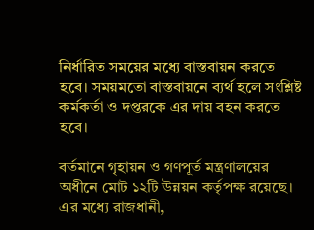নির্ধারিত সময়ের মধ্যে বাস্তবায়ন করতে হবে। সময়মতো বাস্তবায়নে ব্যর্থ হলে সংশ্লিষ্ট কর্মকর্তা ও দপ্তরকে এর দায় বহন করতে হবে।

বর্তমানে গৃহায়ন ও গণপূর্ত মন্ত্রণালয়ের অধীনে মোট ১২টি উন্নয়ন কর্তৃপক্ষ রয়েছে। এর মধ্যে রাজধানী,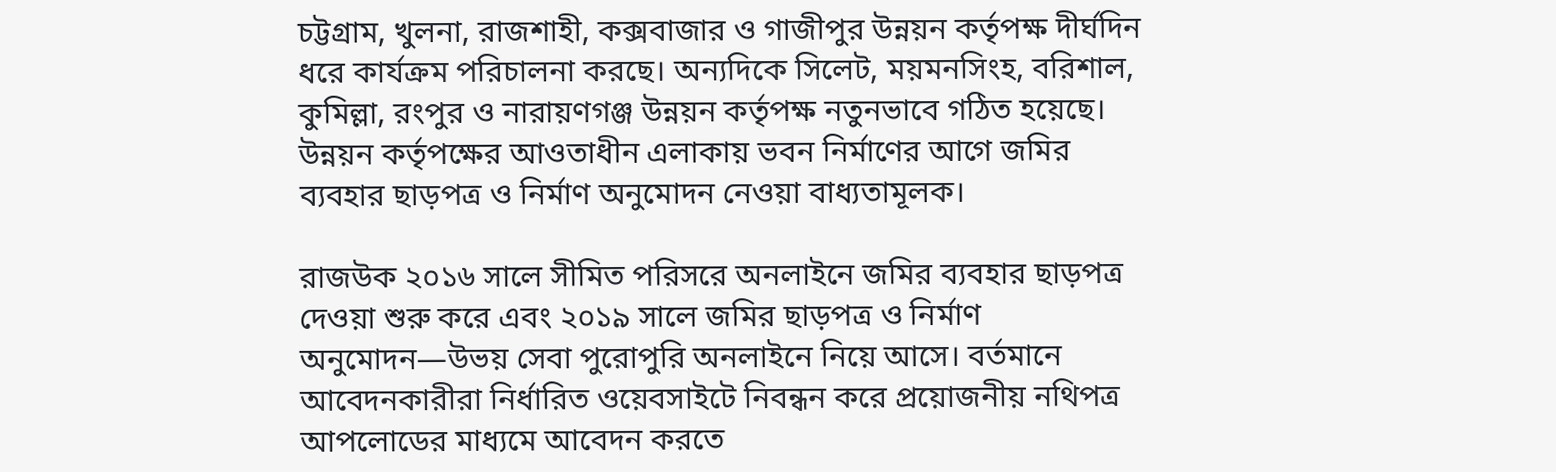চট্টগ্রাম, খুলনা, রাজশাহী, কক্সবাজার ও গাজীপুর উন্নয়ন কর্তৃপক্ষ দীর্ঘদিন ধরে কার্যক্রম পরিচালনা করছে। অন্যদিকে সিলেট, ময়মনসিংহ, বরিশাল, কুমিল্লা, রংপুর ও নারায়ণগঞ্জ উন্নয়ন কর্তৃপক্ষ নতুনভাবে গঠিত হয়েছে। উন্নয়ন কর্তৃপক্ষের আওতাধীন এলাকায় ভবন নির্মাণের আগে জমির ব্যবহার ছাড়পত্র ও নির্মাণ অনুমোদন নেওয়া বাধ্যতামূলক।

রাজউক ২০১৬ সালে সীমিত পরিসরে অনলাইনে জমির ব্যবহার ছাড়পত্র দেওয়া শুরু করে এবং ২০১৯ সালে জমির ছাড়পত্র ও নির্মাণ অনুমোদন—উভয় সেবা পুরোপুরি অনলাইনে নিয়ে আসে। বর্তমানে আবেদনকারীরা নির্ধারিত ওয়েবসাইটে নিবন্ধন করে প্রয়োজনীয় নথিপত্র আপলোডের মাধ্যমে আবেদন করতে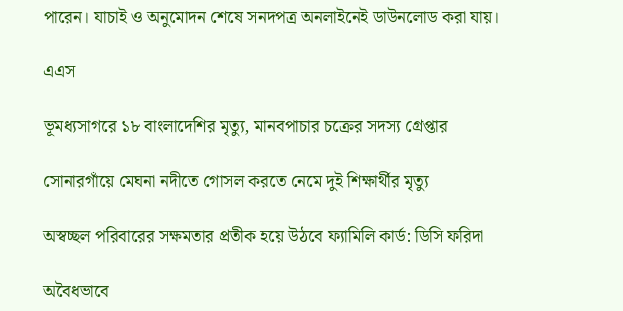পারেন। যাচাই ও অনুমোদন শেষে সনদপত্র অনলাইনেই ডাউনলোড করা যায়।

এএস

ভূমধ্যসাগরে ১৮ বাংলাদেশির মৃত্যু, মানবপাচার চক্রের সদস্য গ্রেপ্তার

সোনারগাঁয়ে মেঘনা নদীতে গোসল করতে নেমে দুই শিক্ষার্থীর মৃত্যু

অস্বচ্ছল পরিবারের সক্ষমতার প্রতীক হয়ে উঠবে ফ্যামিলি কার্ড: ডিসি ফরিদা

অবৈধভাবে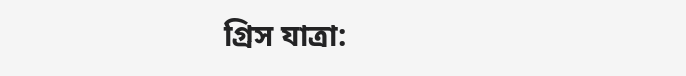গ্রিস যাত্রা: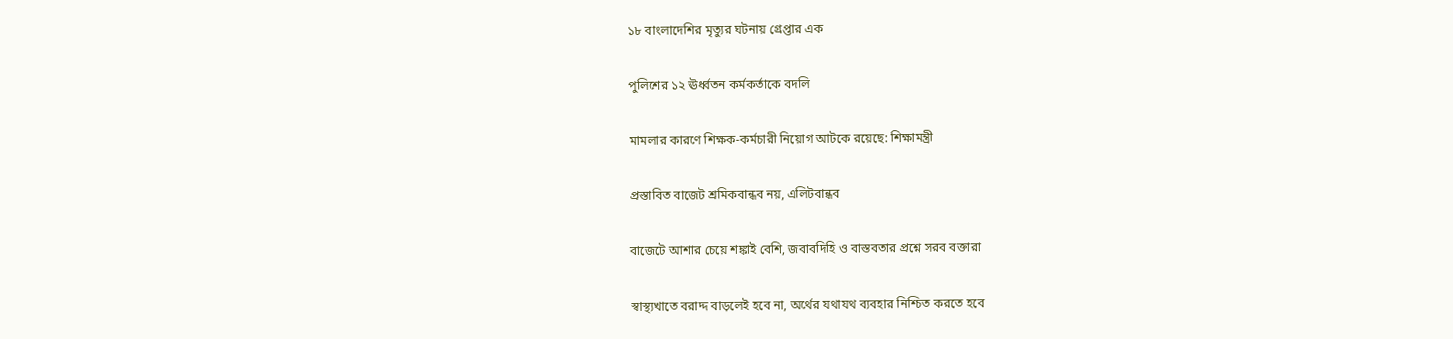১৮ বাংলাদেশির মৃত্যুর ঘটনায় গ্রেপ্তার এক

পুলিশের ১২ ঊর্ধ্বতন কর্মকর্তাকে বদলি

মামলার কারণে শিক্ষক-কর্মচারী নিয়োগ আটকে রয়েছে: শিক্ষামন্ত্রী

প্রস্তাবিত বাজেট শ্রমিকবান্ধব নয়, এলিটবান্ধব

বাজেটে আশার চেয়ে শঙ্কাই বেশি, জবাবদিহি ও বাস্তবতার প্রশ্নে সরব বক্তারা

স্বাস্থ্যখাতে বরাদ্দ বাড়লেই হবে না, অর্থের যথাযথ ব্যবহার নিশ্চিত করতে হবে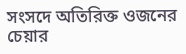সংসদে অতিরিক্ত ওজনের চেয়ার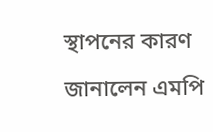স্থাপনের কারণ জানালেন এমপি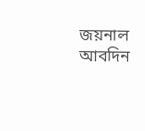জয়নাল আবদিন